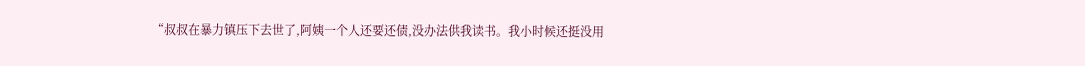“叔叔在暴力镇压下去世了,阿姨一个人还要还债,没办法供我读书。我小时候还挺没用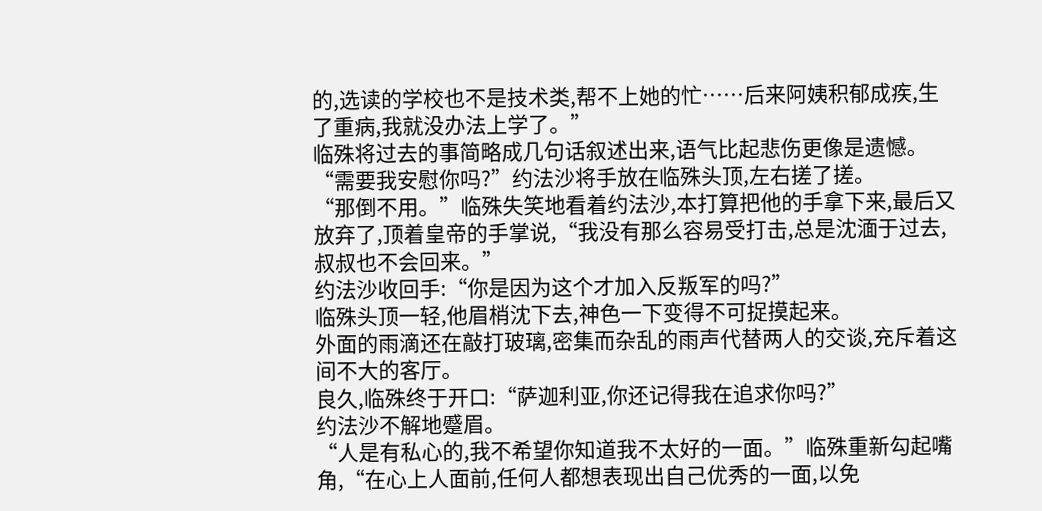的,选读的学校也不是技术类,帮不上她的忙……后来阿姨积郁成疾,生了重病,我就没办法上学了。”
临殊将过去的事简略成几句话叙述出来,语气比起悲伤更像是遗憾。
“需要我安慰你吗?”约法沙将手放在临殊头顶,左右搓了搓。
“那倒不用。”临殊失笑地看着约法沙,本打算把他的手拿下来,最后又放弃了,顶着皇帝的手掌说,“我没有那么容易受打击,总是沈湎于过去,叔叔也不会回来。”
约法沙收回手:“你是因为这个才加入反叛军的吗?”
临殊头顶一轻,他眉梢沈下去,神色一下变得不可捉摸起来。
外面的雨滴还在敲打玻璃,密集而杂乱的雨声代替两人的交谈,充斥着这间不大的客厅。
良久,临殊终于开口:“萨迦利亚,你还记得我在追求你吗?”
约法沙不解地蹙眉。
“人是有私心的,我不希望你知道我不太好的一面。”临殊重新勾起嘴角,“在心上人面前,任何人都想表现出自己优秀的一面,以免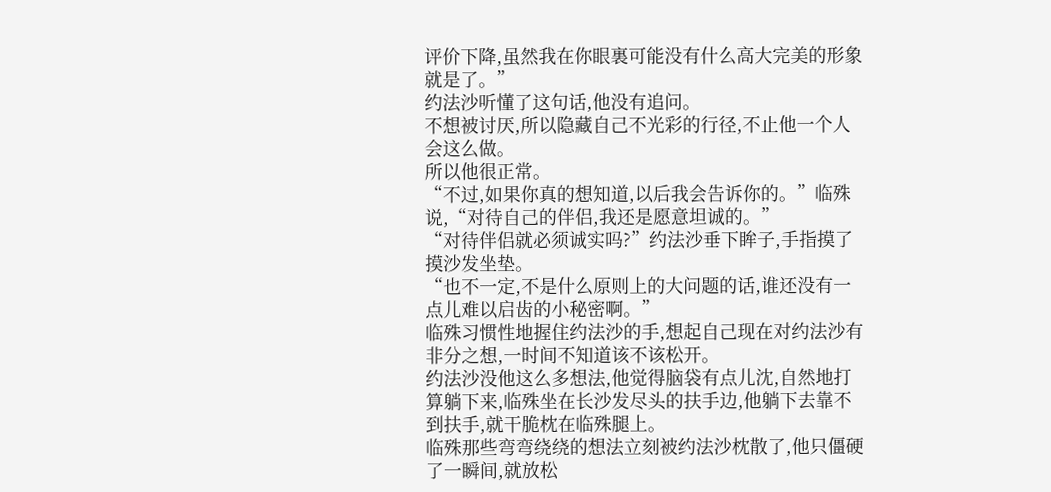评价下降,虽然我在你眼裏可能没有什么高大完美的形象就是了。”
约法沙听懂了这句话,他没有追问。
不想被讨厌,所以隐藏自己不光彩的行径,不止他一个人会这么做。
所以他很正常。
“不过,如果你真的想知道,以后我会告诉你的。”临殊说,“对待自己的伴侣,我还是愿意坦诚的。”
“对待伴侣就必须诚实吗?”约法沙垂下眸子,手指摸了摸沙发坐垫。
“也不一定,不是什么原则上的大问题的话,谁还没有一点儿难以启齿的小秘密啊。”
临殊习惯性地握住约法沙的手,想起自己现在对约法沙有非分之想,一时间不知道该不该松开。
约法沙没他这么多想法,他觉得脑袋有点儿沈,自然地打算躺下来,临殊坐在长沙发尽头的扶手边,他躺下去靠不到扶手,就干脆枕在临殊腿上。
临殊那些弯弯绕绕的想法立刻被约法沙枕散了,他只僵硬了一瞬间,就放松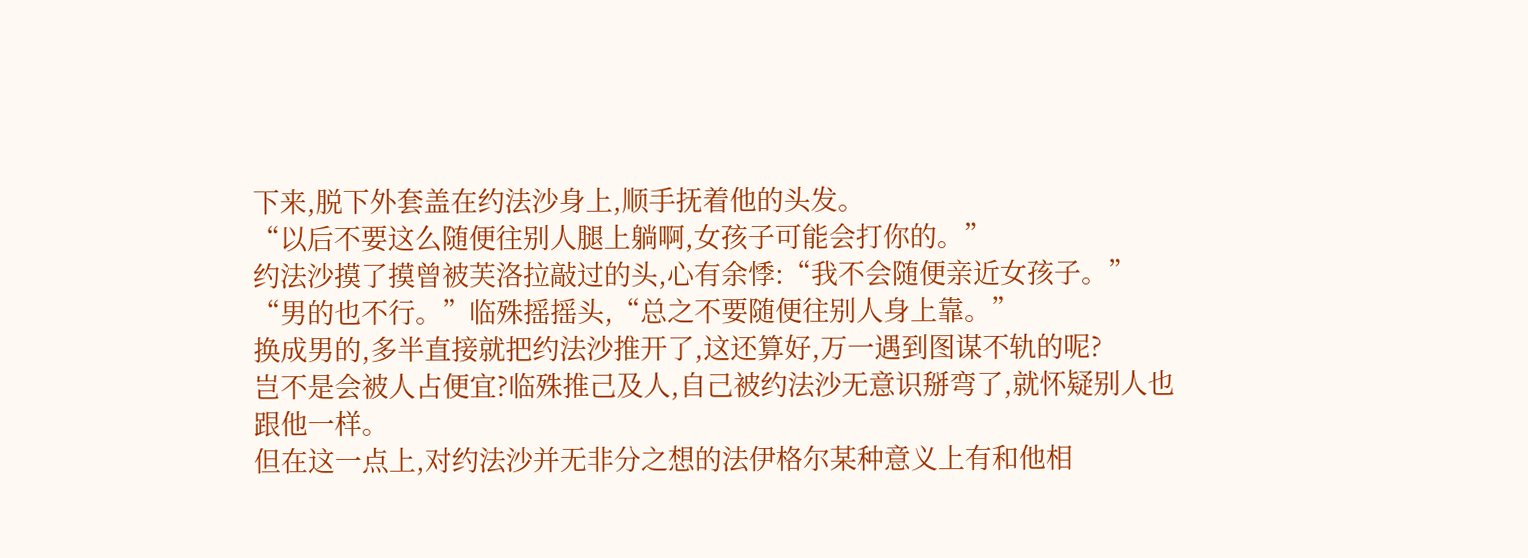下来,脱下外套盖在约法沙身上,顺手抚着他的头发。
“以后不要这么随便往别人腿上躺啊,女孩子可能会打你的。”
约法沙摸了摸曾被芙洛拉敲过的头,心有余悸:“我不会随便亲近女孩子。”
“男的也不行。”临殊摇摇头,“总之不要随便往别人身上靠。”
换成男的,多半直接就把约法沙推开了,这还算好,万一遇到图谋不轨的呢?
岂不是会被人占便宜?临殊推己及人,自己被约法沙无意识掰弯了,就怀疑别人也跟他一样。
但在这一点上,对约法沙并无非分之想的法伊格尔某种意义上有和他相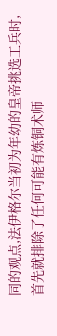同的观点,法伊格尔当初为年幼的皇帝挑选工兵时,首先就排除了任何可能有炼铜术师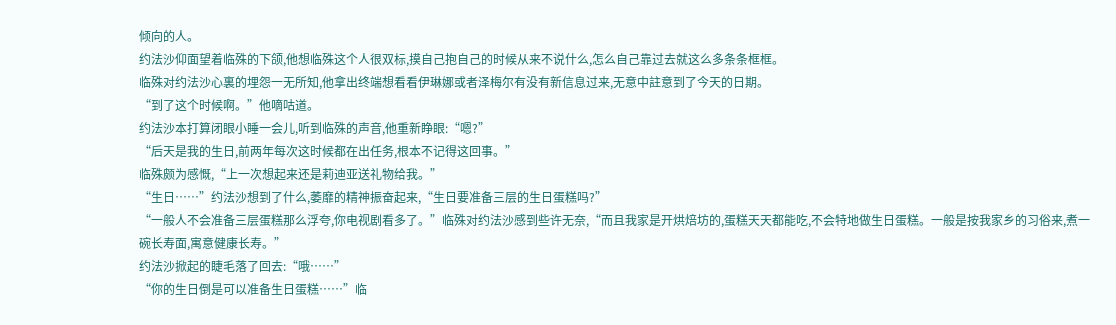倾向的人。
约法沙仰面望着临殊的下颌,他想临殊这个人很双标,摸自己抱自己的时候从来不说什么,怎么自己靠过去就这么多条条框框。
临殊对约法沙心裏的埋怨一无所知,他拿出终端想看看伊琳娜或者泽梅尔有没有新信息过来,无意中註意到了今天的日期。
“到了这个时候啊。”他嘀咕道。
约法沙本打算闭眼小睡一会儿,听到临殊的声音,他重新睁眼:“嗯?”
“后天是我的生日,前两年每次这时候都在出任务,根本不记得这回事。”
临殊颇为感慨,“上一次想起来还是莉迪亚送礼物给我。”
“生日……”约法沙想到了什么,萎靡的精神振奋起来,“生日要准备三层的生日蛋糕吗?”
“一般人不会准备三层蛋糕那么浮夸,你电视剧看多了。”临殊对约法沙感到些许无奈,“而且我家是开烘焙坊的,蛋糕天天都能吃,不会特地做生日蛋糕。一般是按我家乡的习俗来,煮一碗长寿面,寓意健康长寿。”
约法沙掀起的睫毛落了回去:“哦……”
“你的生日倒是可以准备生日蛋糕……”临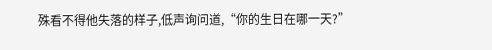殊看不得他失落的样子,低声询问道,“你的生日在哪一天?”